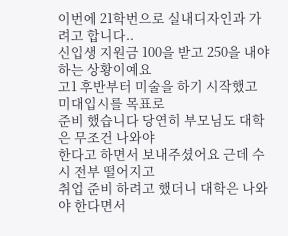이번에 21학번으로 실내디자인과 가려고 합니다..
신입생 지원금 100을 받고 250을 내야 하는 상황이예요
고1 후반부터 미술을 하기 시작했고 미대입시를 목표로
준비 했습니다 당연히 부모님도 대학은 무조건 나와야
한다고 하면서 보내주셨어요 근데 수시 전부 떨어지고
취업 준비 하려고 했더니 대학은 나와야 한다면서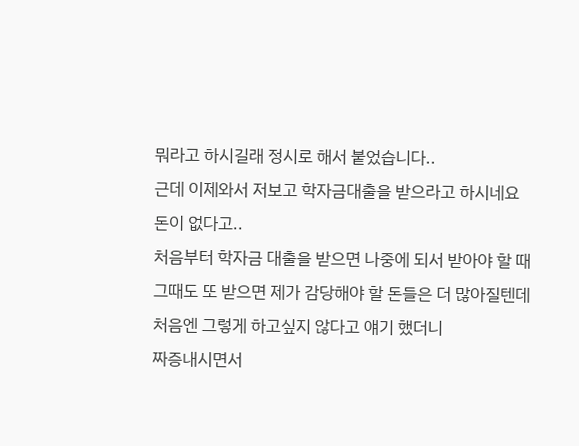뭐라고 하시길래 정시로 해서 붙었습니다..
근데 이제와서 저보고 학자금대출을 받으라고 하시네요
돈이 없다고..
처음부터 학자금 대출을 받으면 나중에 되서 받아야 할 때
그때도 또 받으면 제가 감당해야 할 돈들은 더 많아질텐데
처음엔 그렇게 하고싶지 않다고 얘기 했더니
짜증내시면서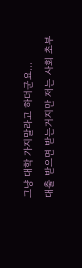그냥 대학 가지말라고 하더군요...
대출 받으면 받는거지만 저는 사회 초부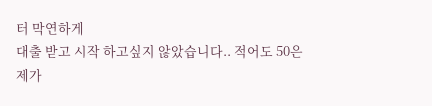터 막연하게
대출 받고 시작 하고싶지 않았습니다.. 적어도 50은
제가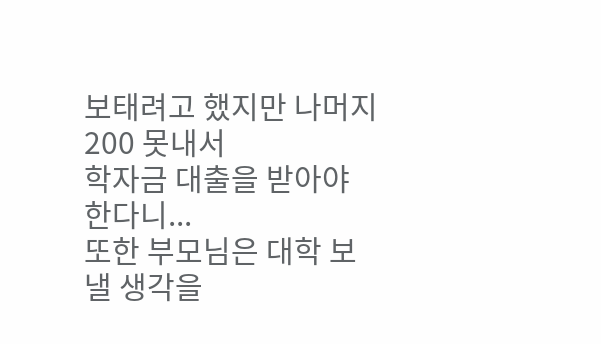보태려고 했지만 나머지 200 못내서
학자금 대출을 받아야 한다니...
또한 부모님은 대학 보낼 생각을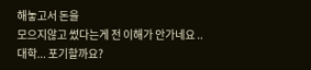해놓고서 돈을
모으지않고 썼다는게 전 이해가 안가네요 ..
대학... 포기할까요?